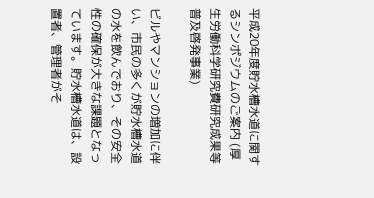平成20年度貯水槽水道に関するシンポジウムのご案内 (厚生労働科学研究費研究成果等普及啓発事業)

ビルやマンションの増加に伴い、市民の多くが貯水槽水道の水を飲んでおり、その安全性の確保が大きな課題となっています。貯水槽水道は、設置者、管理者がそ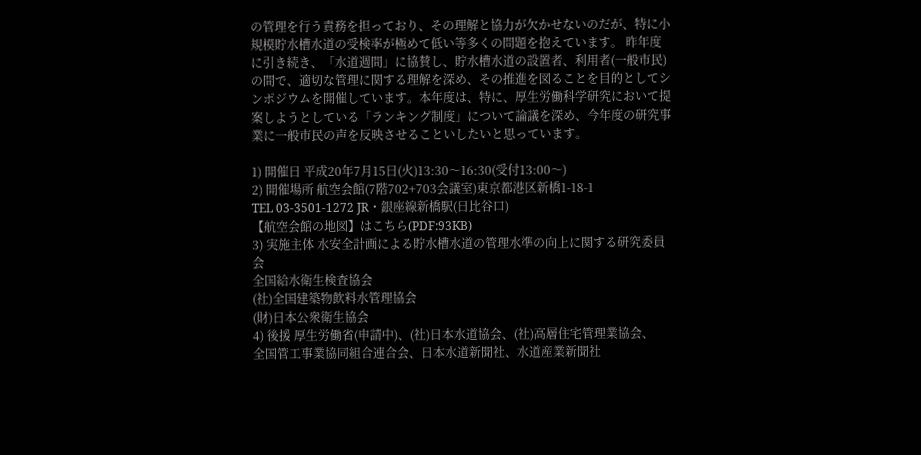の管理を行う責務を担っており、その理解と協力が欠かせないのだが、特に小規模貯水槽水道の受検率が極めて低い等多くの問題を抱えています。 昨年度に引き続き、「水道週間」に協賛し、貯水槽水道の設置者、利用者(一般市民)の間で、適切な管理に関する理解を深め、その推進を図ることを目的としてシンポジウムを開催しています。本年度は、特に、厚生労働科学研究において提案しようとしている「ランキング制度」について論議を深め、今年度の研究事業に一般市民の声を反映させることいしたいと思っています。

1) 開催日 平成20年7月15日(火)13:30〜16:30(受付13:00〜)
2) 開催場所 航空会館(7階702+703会議室)東京都港区新橋1-18-1
TEL 03-3501-1272 JR・銀座線新橋駅(日比谷口)
【航空会館の地図】はこちら(PDF:93KB)
3) 実施主体 水安全計画による貯水槽水道の管理水準の向上に関する研究委員会
全国給水衛生検査協会
(社)全国建築物飲料水管理協会
(財)日本公衆衛生協会
4) 後援 厚生労働省(申請中)、(社)日本水道協会、(社)高層住宅管理業協会、
全国管工事業協同組合連合会、日本水道新聞社、水道産業新聞社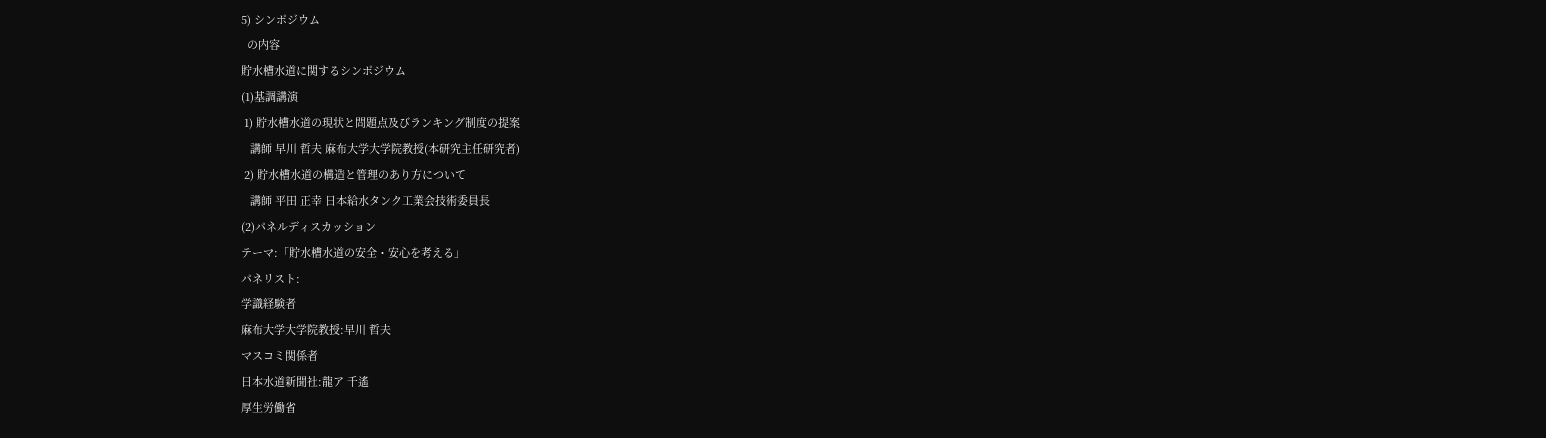5) シンポジウム
  の内容
貯水槽水道に関するシンポジウム
(1)基調講演
 1) 貯水槽水道の現状と問題点及びランキング制度の提案
   講師 早川 哲夫 麻布大学大学院教授(本研究主任研究者)
 2) 貯水槽水道の構造と管理のあり方について
   講師 平田 正幸 日本給水タンク工業会技術委員長
(2)パネルディスカッション
テーマ:「貯水槽水道の安全・安心を考える」
パネリスト:
学識経験者
麻布大学大学院教授:早川 哲夫
マスコミ関係者
日本水道新聞社:龍ア 千遙
厚生労働省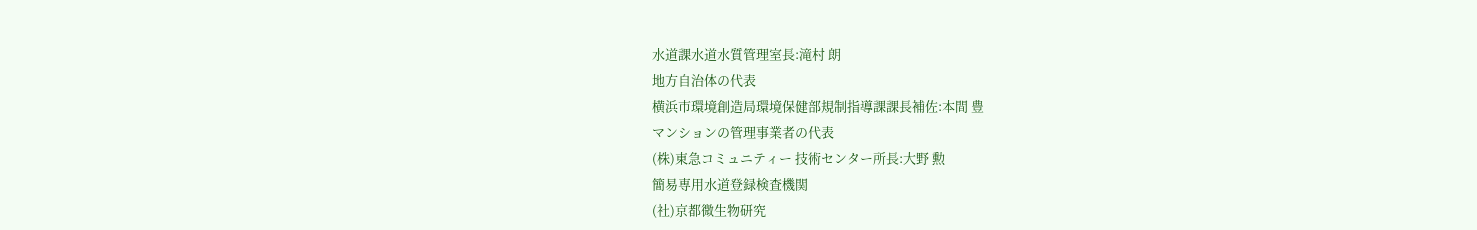水道課水道水質管理室長:滝村 朗
地方自治体の代表
横浜市環境創造局環境保健部規制指導課課長補佐:本間 豊
マンションの管理事業者の代表
(株)東急コミュニティー 技術センター所長:大野 勲
簡易専用水道登録検査機関
(社)京都微生物研究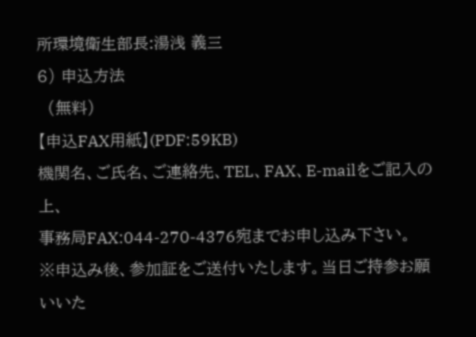所環境衛生部長:湯浅 義三
6) 申込方法
  (無料)
【申込FAX用紙】(PDF:59KB)
機関名、ご氏名、ご連絡先、TEL、FAX、E-mailをご記入の上、
事務局FAX:044-270-4376宛までお申し込み下さい。
※申込み後、参加証をご送付いたします。当日ご持参お願いいた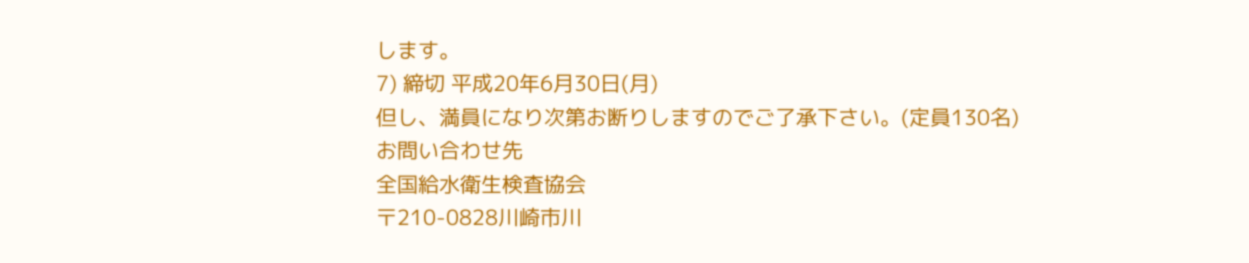します。
7) 締切 平成20年6月30日(月)
但し、満員になり次第お断りしますのでご了承下さい。(定員130名)
お問い合わせ先
全国給水衛生検査協会
〒210-0828川崎市川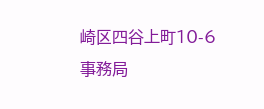崎区四谷上町10-6
事務局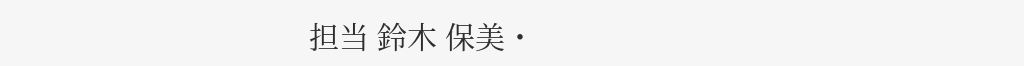担当 鈴木 保美・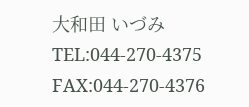大和田 いづみ
TEL:044-270-4375 FAX:044-270-4376